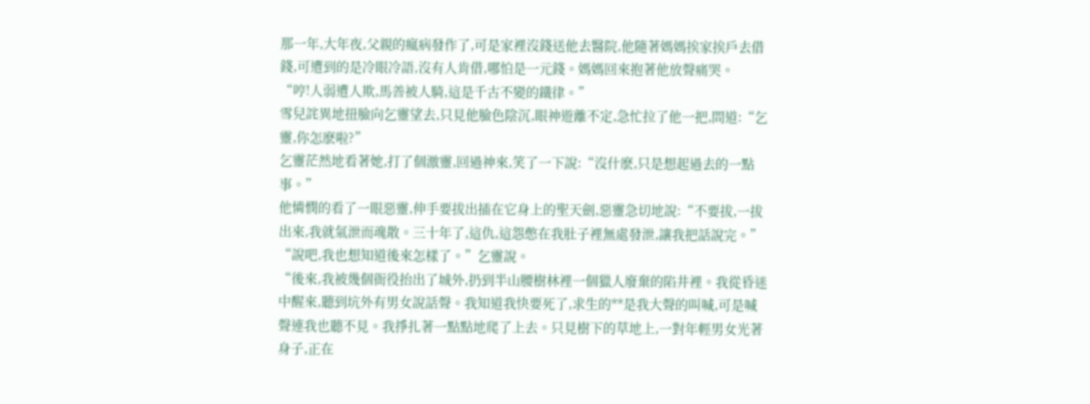那一年,大年夜,父親的瘋病發作了,可是家裡沒錢送他去醫院,他隨著媽媽挨家挨戶去借錢,可遭到的是冷眼冷語,沒有人肯借,哪怕是一元錢。媽媽回來抱著他放聲痛哭。
“哼!人弱遭人欺,馬善被人騎,這是千古不變的鐵律。”
雪兒詫異地扭臉向乞靈望去,只見他臉色陰沉,眼神遊離不定,急忙拉了他一把,問道:“乞靈,你怎麽啦?”
乞靈茫然地看著她,打了個激靈,回過神來,笑了一下說:“沒什麽,只是想起過去的一點事。”
他憐憫的看了一眼惡靈,伸手要拔出插在它身上的聖天劍,惡靈急切地說:“不要拔,一拔出來,我就氣泄而魂散。三十年了,這仇,這怨憋在我肚子裡無處發泄,讓我把話說完。”
“說吧,我也想知道後來怎樣了。”乞靈說。
“後來,我被幾個衙役抬出了城外,扔到半山腰樹林裡一個獵人廢棄的陷井裡。我從昏迷中醒來,聽到坑外有男女說話聲。我知道我快要死了,求生的**是我大聲的叫喊,可是喊聲連我也聽不見。我掙扎著一點點地爬了上去。只見樹下的草地上,一對年輕男女光著身子,正在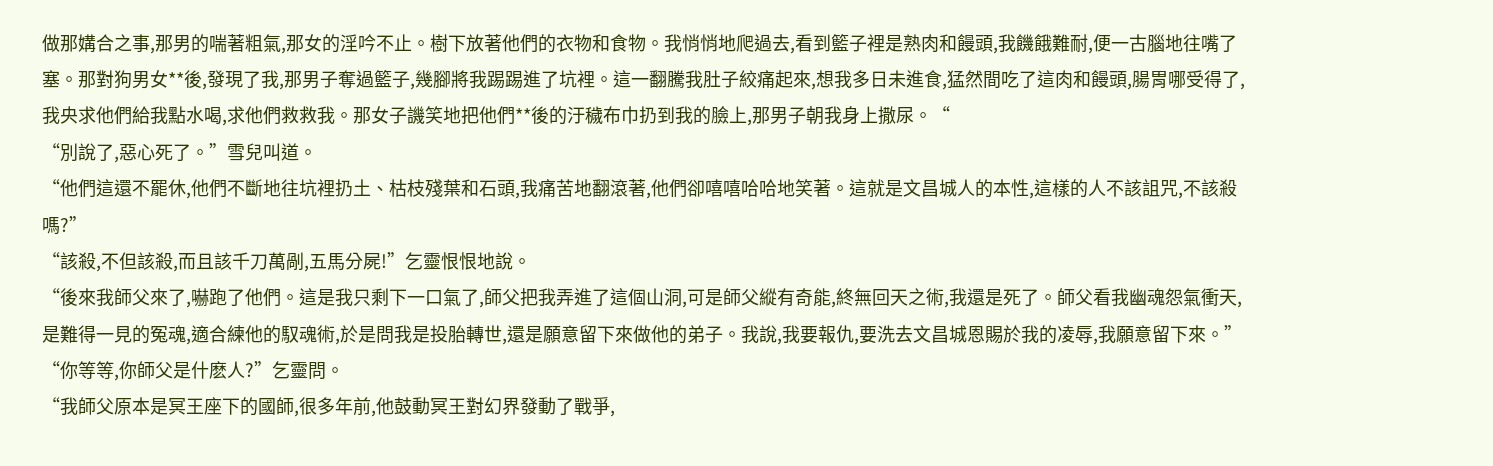做那媾合之事,那男的喘著粗氣,那女的淫吟不止。樹下放著他們的衣物和食物。我悄悄地爬過去,看到籃子裡是熟肉和饅頭,我饑餓難耐,便一古腦地往嘴了塞。那對狗男女**後,發現了我,那男子奪過籃子,幾腳將我踢踢進了坑裡。這一翻騰我肚子絞痛起來,想我多日未進食,猛然間吃了這肉和饅頭,腸胃哪受得了,我央求他們給我點水喝,求他們救救我。那女子譏笑地把他們**後的汙穢布巾扔到我的臉上,那男子朝我身上撒尿。“
“別說了,惡心死了。”雪兒叫道。
“他們這還不罷休,他們不斷地往坑裡扔土、枯枝殘葉和石頭,我痛苦地翻滾著,他們卻嘻嘻哈哈地笑著。這就是文昌城人的本性,這樣的人不該詛咒,不該殺嗎?”
“該殺,不但該殺,而且該千刀萬剮,五馬分屍!”乞靈恨恨地說。
“後來我師父來了,嚇跑了他們。這是我只剩下一口氣了,師父把我弄進了這個山洞,可是師父縱有奇能,終無回天之術,我還是死了。師父看我幽魂怨氣衝天,是難得一見的冤魂,適合練他的馭魂術,於是問我是投胎轉世,還是願意留下來做他的弟子。我說,我要報仇,要洗去文昌城恩賜於我的凌辱,我願意留下來。”
“你等等,你師父是什麽人?”乞靈問。
“我師父原本是冥王座下的國師,很多年前,他鼓動冥王對幻界發動了戰爭,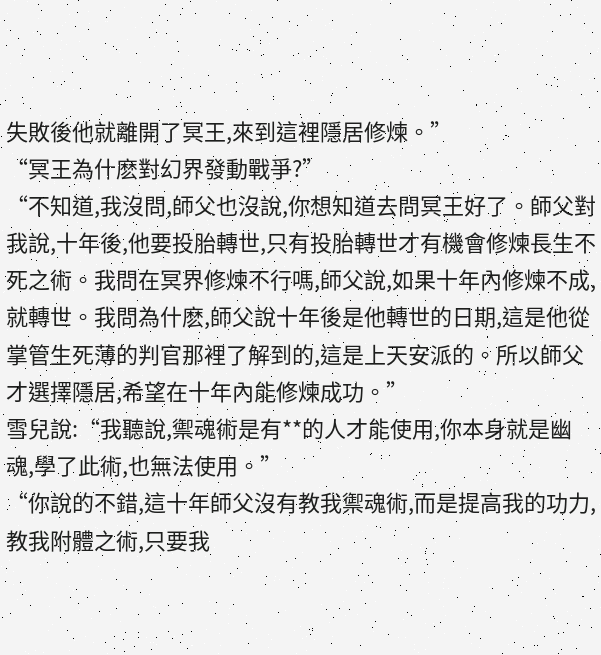失敗後他就離開了冥王,來到這裡隱居修煉。”
“冥王為什麽對幻界發動戰爭?”
“不知道,我沒問,師父也沒說,你想知道去問冥王好了。師父對我說,十年後,他要投胎轉世,只有投胎轉世才有機會修煉長生不死之術。我問在冥界修煉不行嗎,師父說,如果十年內修煉不成,就轉世。我問為什麽,師父說十年後是他轉世的日期,這是他從掌管生死薄的判官那裡了解到的,這是上天安派的。所以師父才選擇隱居,希望在十年內能修煉成功。”
雪兒說:“我聽說,禦魂術是有**的人才能使用,你本身就是幽魂,學了此術,也無法使用。”
“你說的不錯,這十年師父沒有教我禦魂術,而是提高我的功力,教我附體之術,只要我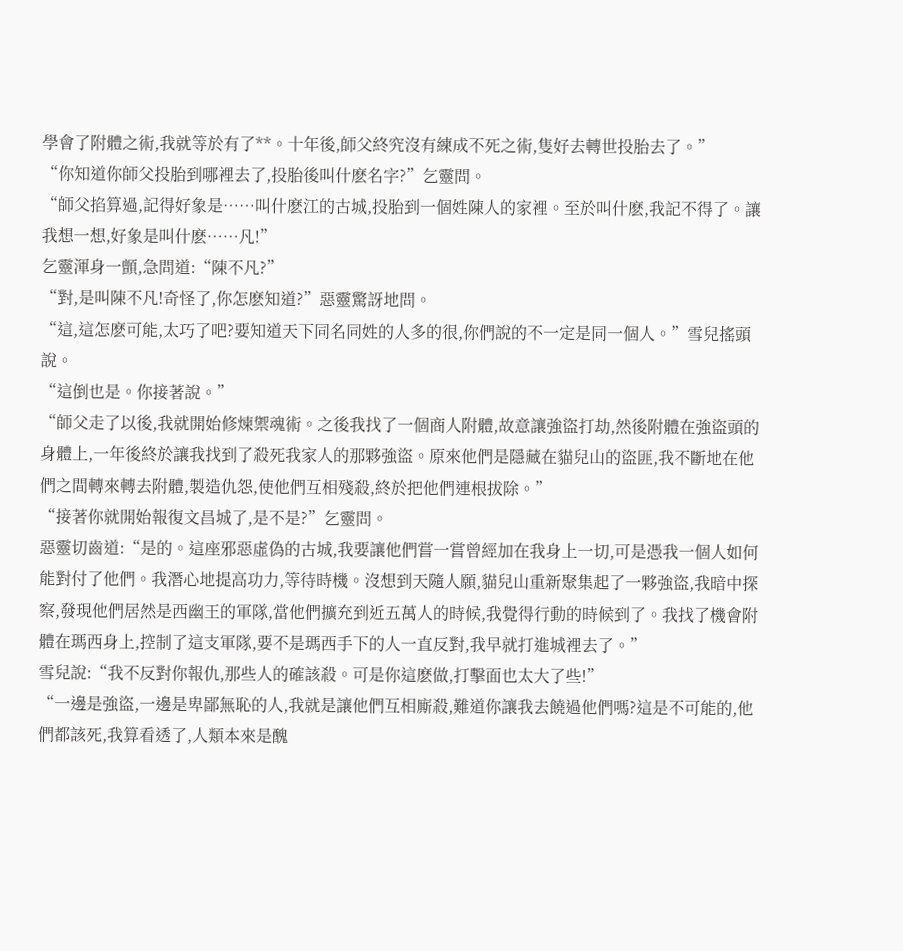學會了附體之術,我就等於有了**。十年後,師父終究沒有練成不死之術,隻好去轉世投胎去了。”
“你知道你師父投胎到哪裡去了,投胎後叫什麽名字?”乞靈問。
“師父掐算過,記得好象是……叫什麽江的古城,投胎到一個姓陳人的家裡。至於叫什麽,我記不得了。讓我想一想,好象是叫什麽……凡!”
乞靈渾身一顫,急問道:“陳不凡?”
“對,是叫陳不凡!奇怪了,你怎麽知道?”惡靈驚訝地問。
“這,這怎麽可能,太巧了吧?要知道天下同名同姓的人多的很,你們說的不一定是同一個人。”雪兒搖頭說。
“這倒也是。你接著說。”
“師父走了以後,我就開始修煉禦魂術。之後我找了一個商人附體,故意讓強盜打劫,然後附體在強盜頭的身體上,一年後終於讓我找到了殺死我家人的那夥強盜。原來他們是隱藏在貓兒山的盜匪,我不斷地在他們之間轉來轉去附體,製造仇怨,使他們互相殘殺,終於把他們連根拔除。”
“接著你就開始報復文昌城了,是不是?”乞靈問。
惡靈切齒道:“是的。這座邪惡虛偽的古城,我要讓他們嘗一嘗曾經加在我身上一切,可是憑我一個人如何能對付了他們。我潛心地提高功力,等待時機。沒想到天隨人願,貓兒山重新聚集起了一夥強盜,我暗中探察,發現他們居然是西幽王的軍隊,當他們擴充到近五萬人的時候,我覺得行動的時候到了。我找了機會附體在瑪西身上,控制了這支軍隊,要不是瑪西手下的人一直反對,我早就打進城裡去了。”
雪兒說:“我不反對你報仇,那些人的確該殺。可是你這麽做,打擊面也太大了些!”
“一邊是強盜,一邊是卑鄙無恥的人,我就是讓他們互相廝殺,難道你讓我去饒過他們嗎?這是不可能的,他們都該死,我算看透了,人類本來是醜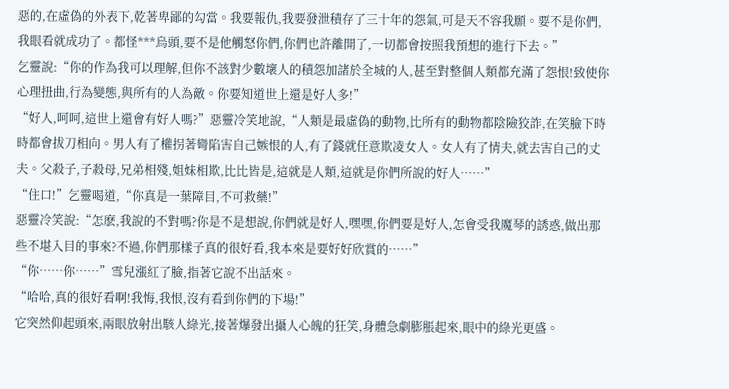惡的,在虛偽的外表下,乾著卑鄙的勾當。我要報仇,我要發泄積存了三十年的怨氣,可是天不容我願。要不是你們,我眼看就成功了。都怪***烏頭,要不是他觸怒你們,你們也許離開了,一切都會按照我預想的進行下去。”
乞靈說:“你的作為我可以理解,但你不該對少數壞人的積怨加諸於全城的人,甚至對整個人類都充滿了怨恨!致使你心理扭曲,行為變態,與所有的人為敵。你要知道世上還是好人多!”
“好人,呵呵,這世上還會有好人嗎?”惡靈冷笑地說,“人類是最虛偽的動物,比所有的動物都陰險狡詐,在笑臉下時時都會拔刀相向。男人有了權拐著彎陷害自己嫉恨的人,有了錢就任意欺凌女人。女人有了情夫,就去害自己的丈夫。父殺子,子殺母,兄弟相殘,姐妹相欺,比比皆是,這就是人類,這就是你們所說的好人……”
“住口!”乞靈喝道,“你真是一葉障目,不可救藥!”
惡靈冷笑說:“怎麽,我說的不對嗎?你是不是想說,你們就是好人,嘿嘿,你們要是好人,怎會受我魔琴的誘惑,做出那些不堪入目的事來?不過,你們那樣子真的很好看,我本來是要好好欣賞的……”
“你……你……”雪兒漲紅了臉,指著它說不出話來。
“哈哈,真的很好看啊!我悔,我恨,沒有看到你們的下場!”
它突然仰起頭來,兩眼放射出駭人綠光,接著爆發出攝人心魄的狂笑,身體急劇膨脹起來,眼中的綠光更盛。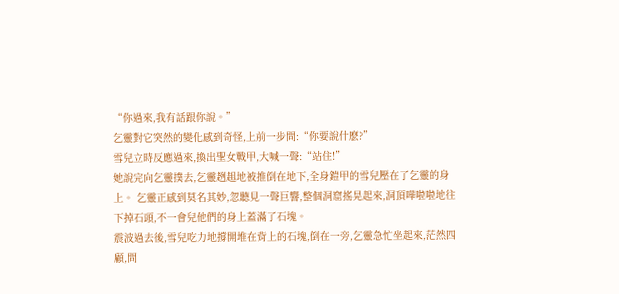“你過來,我有話跟你說。”
乞靈對它突然的變化感到奇怪,上前一步問:“你要說什麽?”
雪兒立時反應過來,換出聖女戰甲,大喊一聲:“站住!”
她說完向乞靈撲去,乞靈趔趄地被推倒在地下,全身鎧甲的雪兒壓在了乞靈的身上。 乞靈正感到莫名其妙,忽聽見一聲巨響,整個洞窟搖晃起來,洞頂嘩啦啦地往下掉石頭,不一會兒他們的身上蓋滿了石塊。
震波過去後,雪兒吃力地撐開堆在背上的石塊,倒在一旁,乞靈急忙坐起來,茫然四顧,問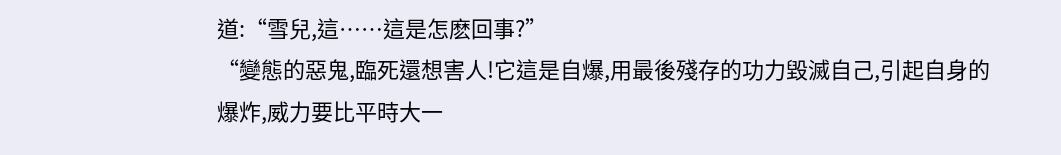道:“雪兒,這……這是怎麽回事?”
“變態的惡鬼,臨死還想害人!它這是自爆,用最後殘存的功力毀滅自己,引起自身的爆炸,威力要比平時大一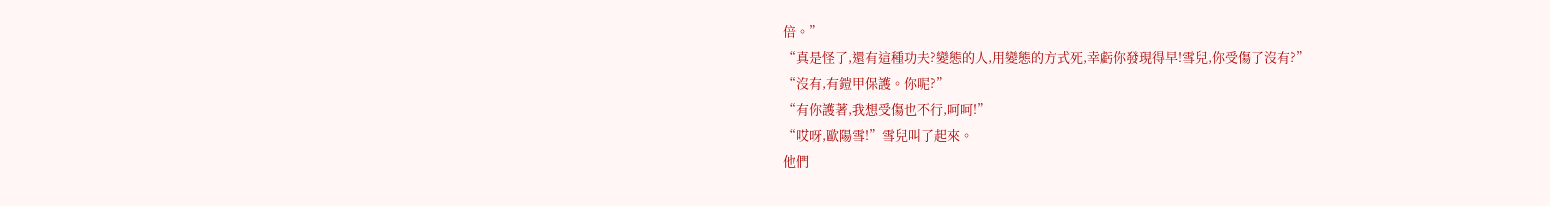倍。”
“真是怪了,還有這種功夫?變態的人,用變態的方式死,幸虧你發現得早!雪兒,你受傷了沒有?”
“沒有,有鎧甲保護。你呢?”
“有你護著,我想受傷也不行,呵呵!”
“哎呀,歐陽雪!”雪兒叫了起來。
他們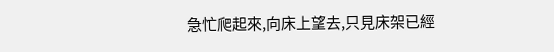急忙爬起來,向床上望去,只見床架已經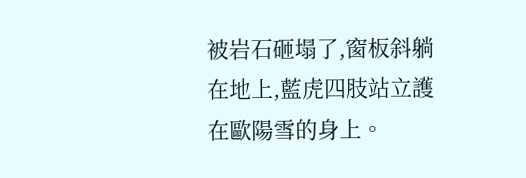被岩石砸塌了,窗板斜躺在地上,藍虎四肢站立護在歐陽雪的身上。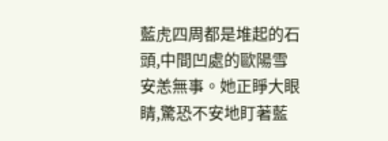藍虎四周都是堆起的石頭,中間凹處的歐陽雪安恙無事。她正睜大眼睛,驚恐不安地盯著藍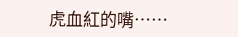虎血紅的嘴……